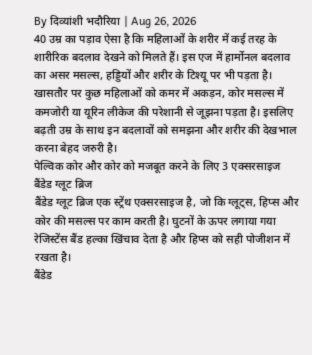By दिव्यांशी भदौरिया | Aug 26, 2026
40 उम्र का पड़ाव ऐसा है कि महिलाओं के शरीर में कई तरह के शारीरिक बदलाव देखने को मिलते हैं। इस एज में हार्मोनल बदलाव का असर मसल्स, हड्डियों और शरीर के टिश्यू पर भी पड़ता है। खासतौर पर कुछ महिलाओं को कमर में अकड़न, कोर मसल्स में कमजोरी या यूरिन लीकेज की परेशानी से जूझना पड़ता है। इसलिए बढ़ती उम्र के साथ इन बदलावों को समझना और शरीर की देखभाल करना बेहद जरुरी है।
पेल्विक कोर और कोर को मजबूत करने के लिए 3 एक्सरसाइज
बैंडेड ग्लूट ब्रिज
बैंडेड ग्लूट ब्रिज एक स्ट्रेंथ एक्सरसाइज है, जो कि ग्लूट्स, हिप्स और कोर की मसल्स पर काम करती है। घुटनों के ऊपर लगाया गया रेजिस्टेंस बैंड हल्का खिंचाव देता है और हिप्स को सही पोजीशन में रखता है।
बैंडेड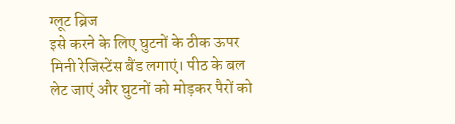ग्लूट ब्रिज
इसे करने के लिए घुटनों के ठीक ऊपर मिनी रेजिस्टेंस बैंड लगाएं। पीठ के बल लेट जाएं और घुटनों को मोड़कर पैरों को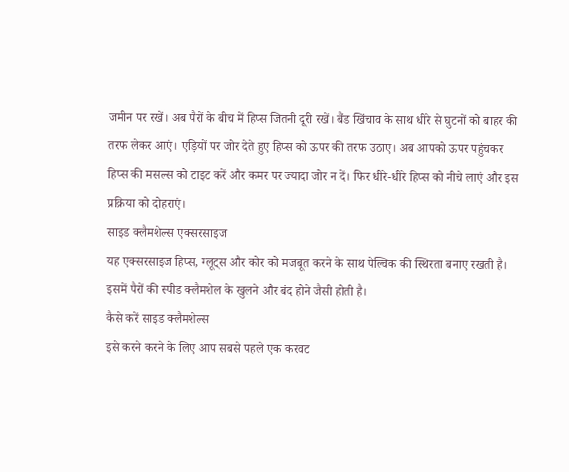जमीन पर रखें। अब पैरों के बीच में हिप्स जितनी दूरी रखें। बैंड खिंचाव के साथ धीरे से घुटनों को बाहर की तरफ लेकर आएं। एड़ियों पर जोर देते हुए हिप्स को ऊपर की तरफ उठाए। अब आपको ऊपर पहुंचकर हिप्स की मसल्स को टाइट करें और कमर पर ज्यादा जोर न दें। फिर धीरे-धीरे हिप्स को नीचे लाएं और इस प्रक्रिया को दोहराएं।
साइड क्लैमशेल्स एक्सरसाइज
यह एक्सरसाइज हिप्स, ग्लूट्स और कोर को मजबूत करने के साथ पेल्विक की स्थिरता बनाए रखती है। इसमें पैरों की स्पीड क्लैमशेल के खुलने और बंद होने जैसी होती है।
कैसे करें साइड क्लैमशेल्स
इसे करने करने के लिए आप सबसे पहले एक करवट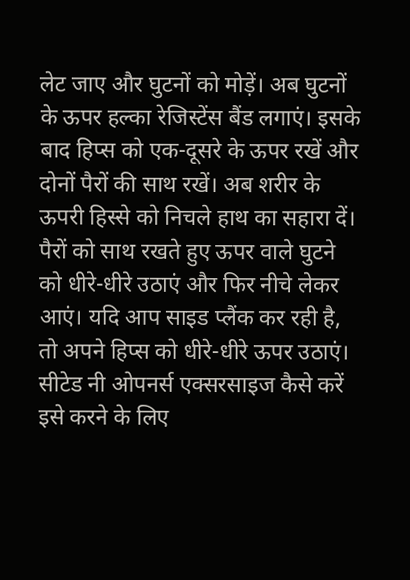लेट जाए और घुटनों को मोड़ें। अब घुटनों के ऊपर हल्का रेजिस्टेंस बैंड लगाएं। इसके बाद हिप्स को एक-दूसरे के ऊपर रखें और दोनों पैरों की साथ रखें। अब शरीर के ऊपरी हिस्से को निचले हाथ का सहारा दें। पैरों को साथ रखते हुए ऊपर वाले घुटने को धीरे-धीरे उठाएं और फिर नीचे लेकर आएं। यदि आप साइड प्लैंक कर रही है, तो अपने हिप्स को धीरे-धीरे ऊपर उठाएं।
सीटेड नी ओपनर्स एक्सरसाइज कैसे करें
इसे करने के लिए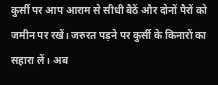कुर्सी पर आप आराम से सीधी बैठें और दोनों पैरों को जमीन पर रखें। जरुरत पड़ने पर कुर्सी के किनारों का सहारा लें। अब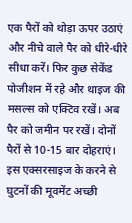एक पैरों को थोड़ा ऊपर उठाएं और नीचे वाले पैर को धीरे-धीरे सीधा करें। फिर कुछ सेकेंड पोजीशन में रहे और थाइज की मसल्स को एक्टिव रखें। अब पैर को जमीन पर रखें। दोनों पैरों से 10-15 बार दोहराएं।
इस एक्सरसाइज के करने से घुटनों की मूवमेंट अच्छी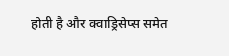होती है और क्वाड्रिसेप्स समेत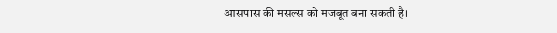आसपास की मसल्स को मजबूत बना सकती है।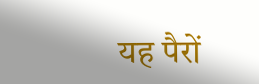यह पैरों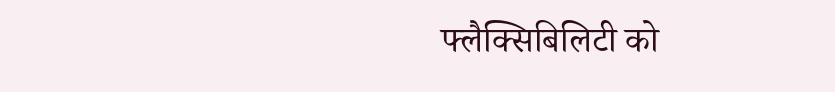फ्लैक्सिबिलिटी को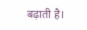बढ़ाती है।